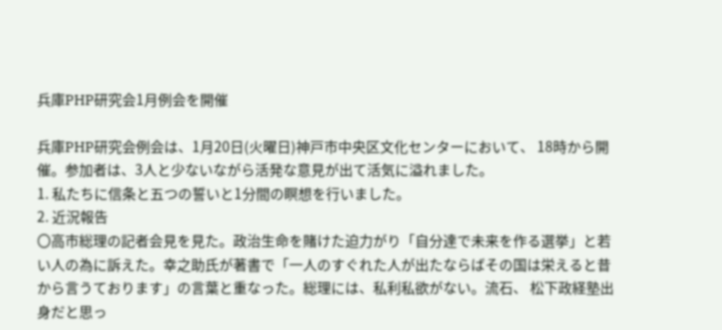兵庫PHP研究会1月例会を開催

兵庫PHP研究会例会は、1月20日(火曜日)神戸市中央区文化センターにおいて、 18時から開催。参加者は、3人と少ないながら活発な意見が出て活気に溢れました。
1. 私たちに信条と五つの誓いと1分間の瞑想を行いました。
2. 近況報告
〇高市総理の記者会見を見た。政治生命を賭けた迫力がり「自分達で未来を作る選挙」と若い人の為に訴えた。幸之助氏が著書で「一人のすぐれた人が出たならばその国は栄えると昔から言うております」の言葉と重なった。総理には、私利私欲がない。流石、 松下政経塾出身だと思っ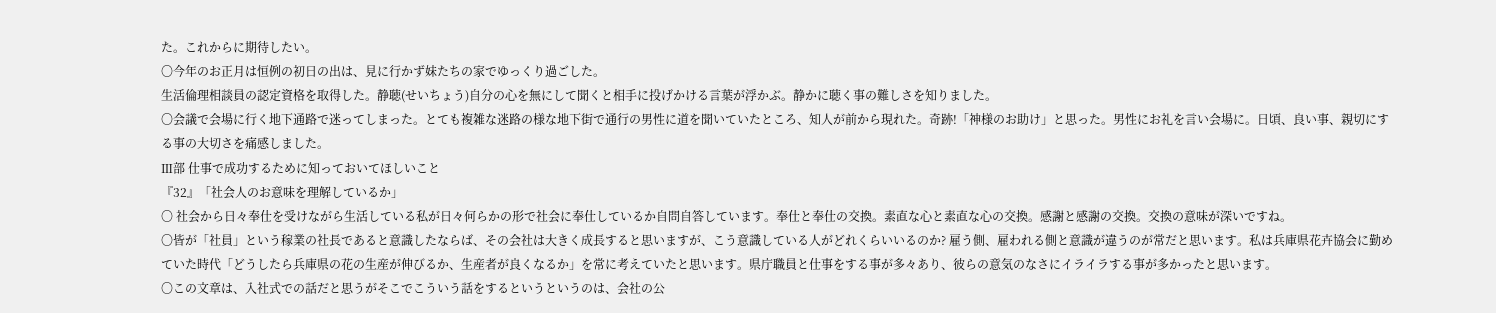た。これからに期待したい。
〇今年のお正月は恒例の初日の出は、見に行かず妹たちの家でゆっくり過ごした。
生活倫理相談員の認定資格を取得した。静聴(せいちょう)自分の心を無にして聞くと相手に投げかける言葉が浮かぶ。静かに聴く事の難しさを知りました。
〇会議で会場に行く地下通路で迷ってしまった。とても複雑な迷路の様な地下街で通行の男性に道を聞いていたところ、知人が前から現れた。奇跡!「神様のお助け」と思った。男性にお礼を言い会場に。日頃、良い事、親切にする事の大切さを痛感しました。
Ⅲ部 仕事で成功するために知っておいてほしいこと
『32』「社会人のお意味を理解しているか」
〇 社会から日々奉仕を受けながら生活している私が日々何らかの形で社会に奉仕しているか自問自答しています。奉仕と奉仕の交換。素直な心と素直な心の交換。感謝と感謝の交換。交換の意味が深いですね。
〇皆が「社員」という稼業の社長であると意識したならば、その会社は大きく成長すると思いますが、こう意識している人がどれくらいいるのか? 雇う側、雇われる側と意識が違うのが常だと思います。私は兵庫県花卉協会に勤めていた時代「どうしたら兵庫県の花の生産が伸びるか、生産者が良くなるか」を常に考えていたと思います。県庁職員と仕事をする事が多々あり、彼らの意気のなさにイライラする事が多かったと思います。
〇この文章は、入社式での話だと思うがそこでこういう話をするというというのは、会社の公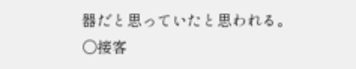器だと思っていたと思われる。
〇接客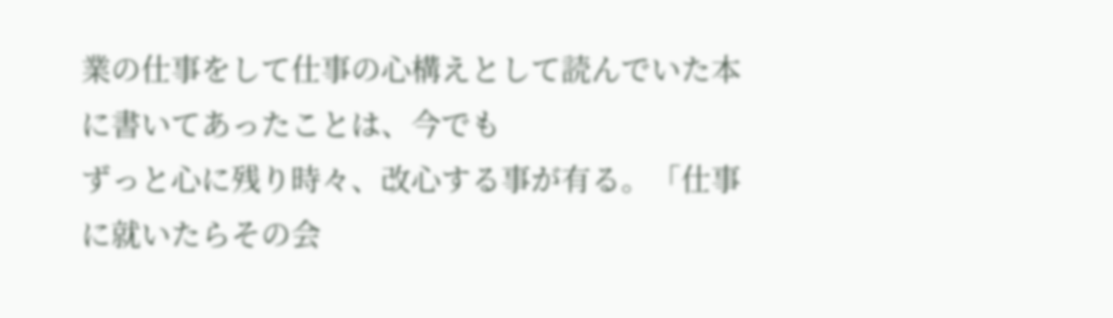業の仕事をして仕事の心構えとして読んでいた本に書いてあったことは、今でも
ずっと心に残り時々、改心する事が有る。「仕事に就いたらその会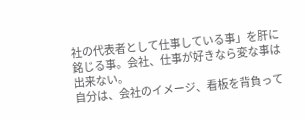社の代表者として仕事している事」を肝に銘じる事。会社、仕事が好きなら変な事は出来ない。
自分は、会社のイメージ、看板を背負って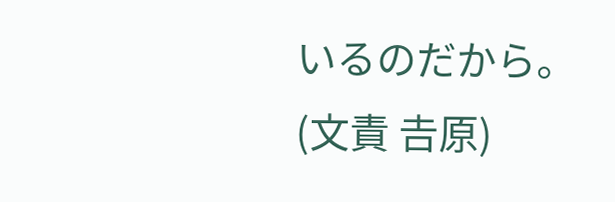いるのだから。 (文責 𠮷原)